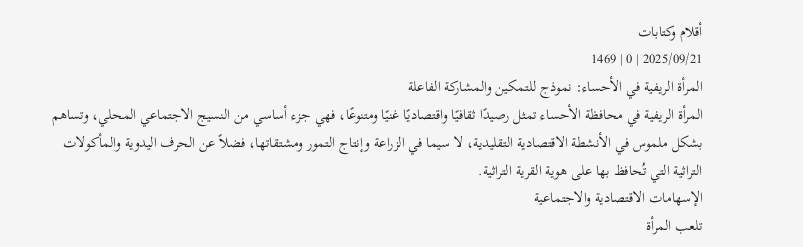أقلام وكتابات
2025/09/21 | 0 | 1469
المرأة الريفية في الأحساء: نموذج للتمكين والمشاركة الفاعلة
المرأة الريفية في محافظة الأحساء تمثل رصيدًا ثقافيًا واقتصاديًا غنيًا ومتنوعًا، فهي جزء أساسي من النسيج الاجتماعي المحلي، وتساهم بشكل ملموس في الأنشطة الاقتصادية التقليدية، لا سيما في الزراعة وإنتاج التمور ومشتقاتها، فضلاً عن الحرف اليدوية والمأكولات التراثية التي تُحافظ بها على هوية القرية التراثية.
الإسهامات الاقتصادية والاجتماعية
تلعب المرأة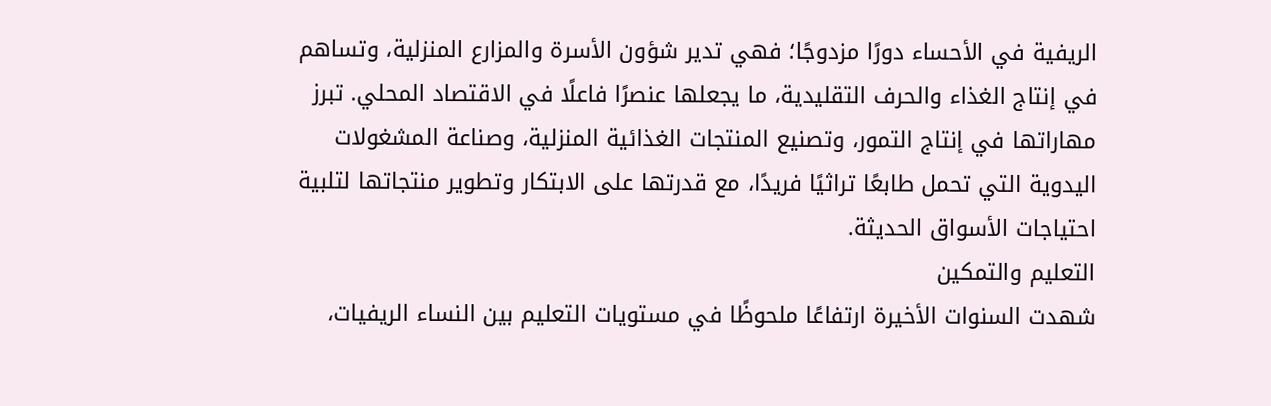الريفية في الأحساء دورًا مزدوجًا؛ فهي تدير شؤون الأسرة والمزارع المنزلية، وتساهم في إنتاج الغذاء والحرف التقليدية، ما يجعلها عنصرًا فاعلًا في الاقتصاد المحلي. تبرز مهاراتها في إنتاج التمور، وتصنيع المنتجات الغذائية المنزلية، وصناعة المشغولات اليدوية التي تحمل طابعًا تراثيًا فريدًا، مع قدرتها على الابتكار وتطوير منتجاتها لتلبية احتياجات الأسواق الحديثة.
التعليم والتمكين
شهدت السنوات الأخيرة ارتفاعًا ملحوظًا في مستويات التعليم بين النساء الريفيات،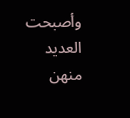وأصبحت العديد منهن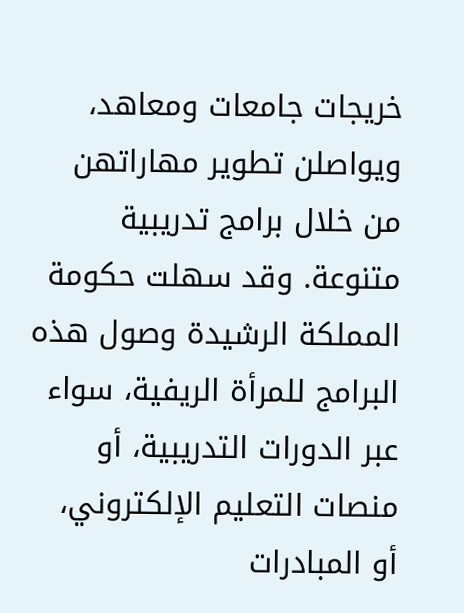خريجات جامعات ومعاهد، ويواصلن تطوير مهاراتهن من خلال برامج تدريبية متنوعة. وقد سهلت حكومة المملكة الرشيدة وصول هذه البرامج للمرأة الريفية، سواء عبر الدورات التدريبية، أو منصات التعليم الإلكتروني، أو المبادرات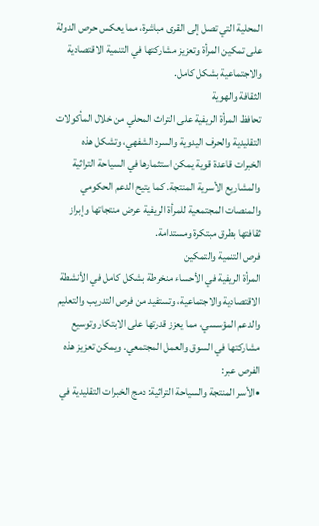المحلية التي تصل إلى القرى مباشرة، مما يعكس حرص الدولة على تمكين المرأة وتعزيز مشاركتها في التنمية الاقتصادية والاجتماعية بشكل كامل.
الثقافة والهوية
تحافظ المرأة الريفية على التراث المحلي من خلال المأكولات التقليدية والحرف اليدوية والسرد الشفهي، وتشكل هذه الخبرات قاعدة قوية يمكن استثمارها في السياحة التراثية والمشاريع الأسرية المنتجة. كما يتيح الدعم الحكومي والمنصات المجتمعية للمرأة الريفية عرض منتجاتها وإبراز ثقافتها بطرق مبتكرة ومستدامة.
فرص التنمية والتمكين
المرأة الريفية في الأحساء منخرطة بشكل كامل في الأنشطة الاقتصادية والاجتماعية، وتستفيد من فرص التدريب والتعليم والدعم المؤسسي، مما يعزز قدرتها على الابتكار وتوسيع مشاركتها في السوق والعمل المجتمعي. ويمكن تعزيز هذه الفرص عبر:
•الأسر المنتجة والسياحة التراثية: دمج الخبرات التقليدية في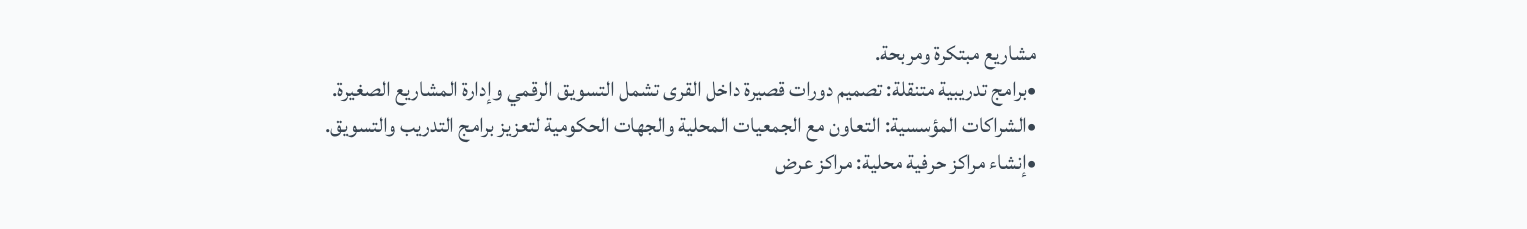مشاريع مبتكرة ومربحة.
•برامج تدريبية متنقلة: تصميم دورات قصيرة داخل القرى تشمل التسويق الرقمي وإدارة المشاريع الصغيرة.
•الشراكات المؤسسية: التعاون مع الجمعيات المحلية والجهات الحكومية لتعزيز برامج التدريب والتسويق.
•إنشاء مراكز حرفية محلية: مراكز عرض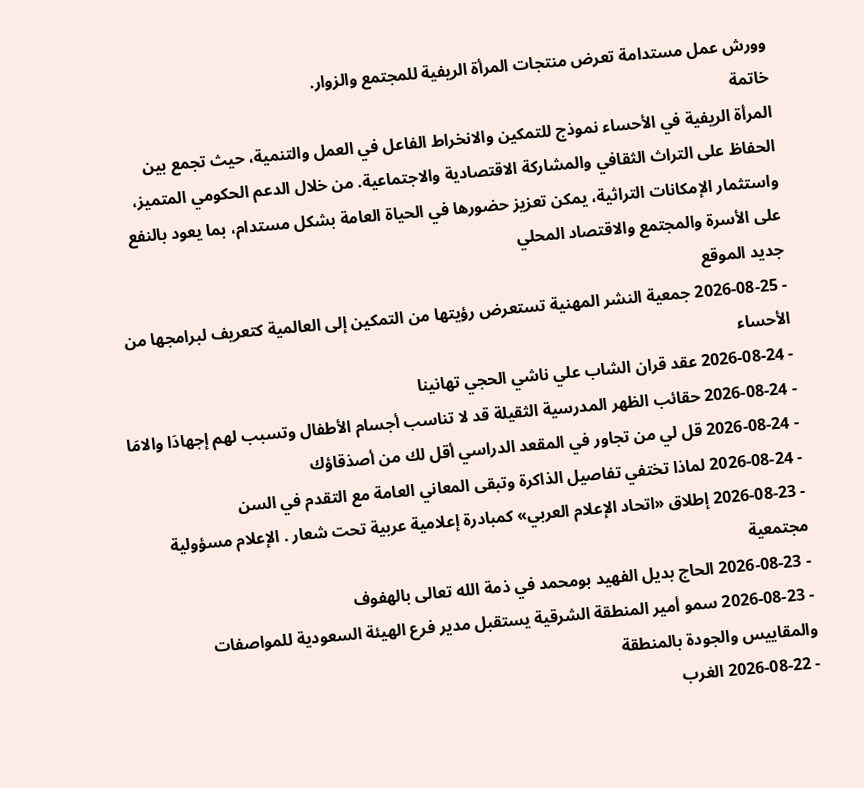وورش عمل مستدامة تعرض منتجات المرأة الريفية للمجتمع والزوار.
خاتمة
المرأة الريفية في الأحساء نموذج للتمكين والانخراط الفاعل في العمل والتنمية، حيث تجمع بين الحفاظ على التراث الثقافي والمشاركة الاقتصادية والاجتماعية. من خلال الدعم الحكومي المتميز، واستثمار الإمكانات التراثية، يمكن تعزيز حضورها في الحياة العامة بشكل مستدام، بما يعود بالنفع على الأسرة والمجتمع والاقتصاد المحلي
جديد الموقع
- 2026-08-25 جمعية النشر المهنية تستعرض رؤيتها من التمكين إلى العالمية كتعريف لبرامجها من الأحساء
- 2026-08-24 عقد قران الشاب علي ناشي الحجي تهانينا
- 2026-08-24 حقائب الظهر المدرسية الثقيلة قد لا تناسب أجسام الأطفال وتسبب لهم إجهادَا والامَا
- 2026-08-24 قل لي من تجاور في المقعد الدراسي أقل لك من أصذقاؤك
- 2026-08-24 لماذا تختفي تفاصيل الذاكرة وتبقى المعاني العامة مع التقدم في السن
- 2026-08-23 إطلاق «اتحاد الإعلام العربي» كمبادرة إعلامية عربية تحت شعار . الإعلام مسؤولية مجتمعية
- 2026-08-23 الحاج بديل الفهيد بومحمد في ذمة الله تعالى بالهفوف
- 2026-08-23 سمو أمير المنطقة الشرقية يستقبل مدير فرع الهيئة السعودية للمواصفات والمقاييس والجودة بالمنطقة
- 2026-08-22 الغرب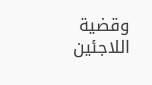وقضية اللاجئين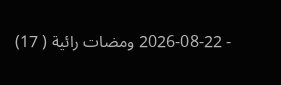- 2026-08-22 ومضات رائية ( 17)